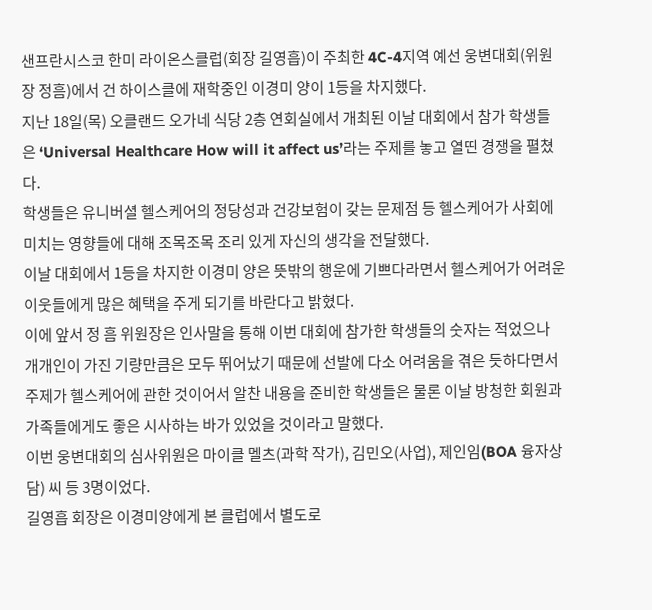샌프란시스코 한미 라이온스클럽(회장 길영흡)이 주최한 4C-4지역 예선 웅변대회(위원장 정흠)에서 건 하이스클에 재학중인 이경미 양이 1등을 차지했다.
지난 18일(목) 오클랜드 오가네 식당 2층 연회실에서 개최된 이날 대회에서 참가 학생들은 ‘Universal Healthcare How will it affect us’라는 주제를 놓고 열띤 경쟁을 펼쳤다.
학생들은 유니버셜 헬스케어의 정당성과 건강보험이 갖는 문제점 등 헬스케어가 사회에 미치는 영향들에 대해 조목조목 조리 있게 자신의 생각을 전달했다.
이날 대회에서 1등을 차지한 이경미 양은 뜻밖의 행운에 기쁘다라면서 헬스케어가 어려운 이웃들에게 많은 혜택을 주게 되기를 바란다고 밝혔다.
이에 앞서 정 흠 위원장은 인사말을 통해 이번 대회에 참가한 학생들의 숫자는 적었으나 개개인이 가진 기량만큼은 모두 뛰어났기 때문에 선발에 다소 어려움을 겪은 듯하다면서 주제가 헬스케어에 관한 것이어서 알찬 내용을 준비한 학생들은 물론 이날 방청한 회원과 가족들에게도 좋은 시사하는 바가 있었을 것이라고 말했다.
이번 웅변대회의 심사위원은 마이클 멜츠(과학 작가), 김민오(사업), 제인임(BOA 융자상담) 씨 등 3명이었다.
길영흡 회장은 이경미양에게 본 클럽에서 별도로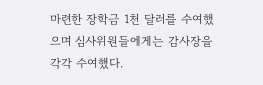마련한 장학금 1천 달러를 수여했으며 심사위원들에게는 감사장을 각각 수여했다.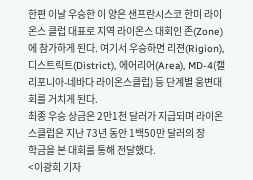한편 이날 우승한 이 양은 샌프란시스코 한미 라이온스 클럽 대표로 지역 라이온스 대회인 존(Zone)에 참가하게 된다. 여기서 우승하면 리젼(Rigion), 디스트릭트(District), 에어리어(Area), MD-4(캘리포니아-네바다 라이온스클럽) 등 단계별 웅변대회를 거치게 된다.
최종 우승 상금은 2만1천 달러가 지급되며 라이온스클럽은 지난 73년 동안 1백50만 달러의 장
학금을 본 대회를 통해 전달했다.
<이광희 기자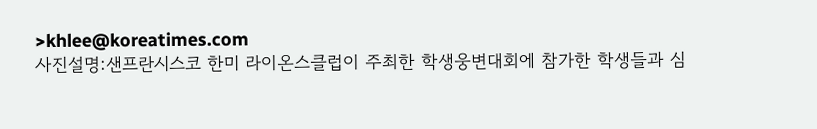>khlee@koreatimes.com
사진설명:샌프란시스코 한미 라이온스클럽이 주최한 학생웅변대회에 참가한 학생들과 심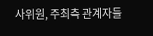사위원, 주최측 관계자들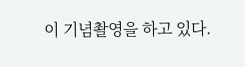이 기념촬영을 하고 있다.